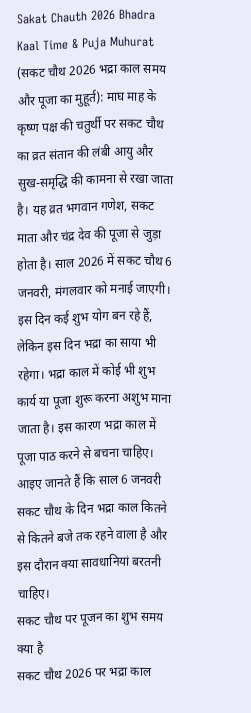Sakat Chauth 2026 Bhadra Kaal Time & Puja Muhurat (सकट चौथ 2026 भद्रा काल समय और पूजा का मुहूर्त): माघ माह के कृष्ण पक्ष की चतुर्थी पर सकट चौथ का व्रत संतान की लंबी आयु और सुख-समृद्धि की कामना से रखा जाता है। यह व्रत भगवान गणेश, सकट माता और चंद्र देव की पूजा से जुड़ा होता है। साल 2026 में सकट चौथ 6 जनवरी, मंगलवार को मनाई जाएगी। इस दिन कई शुभ योग बन रहे हैं, लेकिन इस दिन भद्रा का साया भी रहेगा। भद्रा काल में कोई भी शुभ कार्य या पूजा शुरू करना अशुभ माना जाता है। इस कारण भद्रा काल में पूजा पाठ करने से बचना चाहिए। आइए जानते हैं कि साल 6 जनवरी सकट चौथ के दिन भद्रा काल कितने से कितने बजे तक रहने वाला है और इस दौरान क्या सावधानियां बरतनी चाहिए।
सकट चौथ पर पूजन का शुभ समय क्या है
सकट चौथ 2026 पर भद्रा काल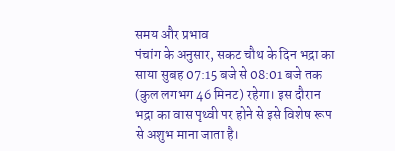समय और प्रभाव
पंचांग के अनुसार, सकट चौथ के दिन भद्रा का साया सुबह 07:15 बजे से 08:01 बजे तक (कुल लगभग 46 मिनट) रहेगा। इस दौरान भद्रा का वास पृथ्वी पर होने से इसे विशेष रूप से अशुभ माना जाता है।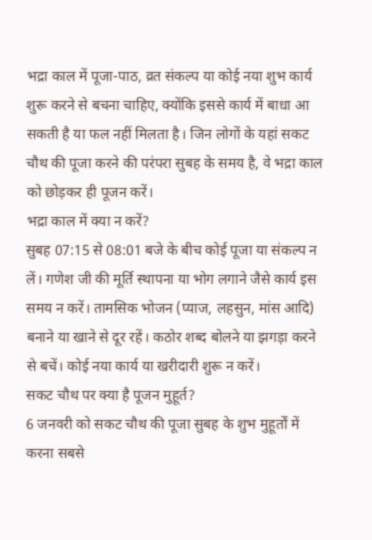भद्रा काल में पूजा-पाठ, व्रत संकल्प या कोई नया शुभ कार्य शुरू करने से बचना चाहिए, क्योंकि इससे कार्य में बाधा आ सकती है या फल नहीं मिलता है। जिन लोगों के यहां सकट चौथ की पूजा करने की परंपरा सुबह के समय है, वे भद्रा काल को छोड़कर ही पूजन करें।
भद्रा काल में क्या न करें?
सुबह 07:15 से 08:01 बजे के बीच कोई पूजा या संकल्प न लें। गणेश जी की मूर्ति स्थापना या भोग लगाने जैसे कार्य इस समय न करें। तामसिक भोजन (प्याज, लहसुन, मांस आदि) बनाने या खाने से दूर रहें। कठोर शब्द बोलने या झगड़ा करने से बचें। कोई नया कार्य या खरीदारी शुरू न करें।
सकट चौथ पर क्या है पूजन मुहूर्त?
6 जनवरी को सकट चौथ की पूजा सुबह के शुभ मुहूर्तों में करना सबसे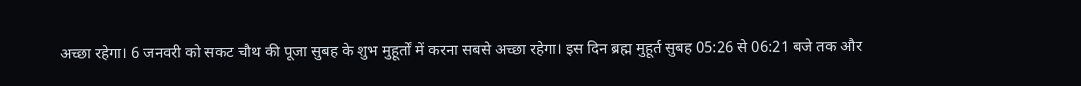अच्छा रहेगा। 6 जनवरी को सकट चौथ की पूजा सुबह के शुभ मुहूर्तों में करना सबसे अच्छा रहेगा। इस दिन ब्रह्म मुहूर्त सुबह 05:26 से 06:21 बजे तक और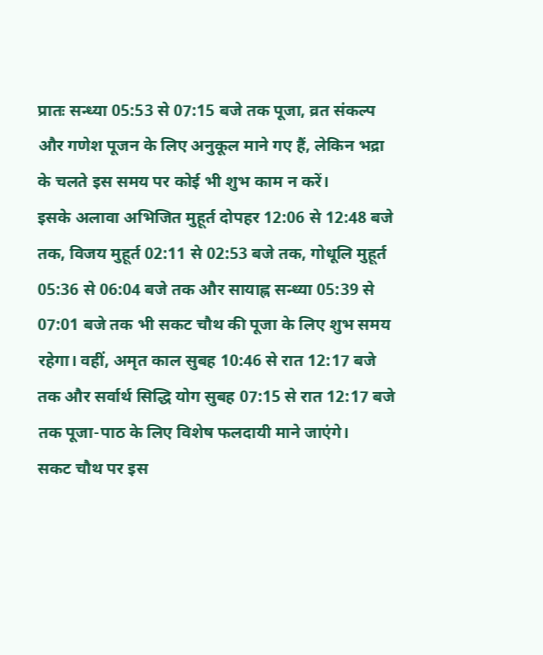प्रातः सन्ध्या 05:53 से 07:15 बजे तक पूजा, व्रत संकल्प और गणेश पूजन के लिए अनुकूल माने गए हैं, लेकिन भद्रा के चलते इस समय पर कोई भी शुभ काम न करें।
इसके अलावा अभिजित मुहूर्त दोपहर 12:06 से 12:48 बजे तक, विजय मुहूर्त 02:11 से 02:53 बजे तक, गोधूलि मुहूर्त 05:36 से 06:04 बजे तक और सायाह्न सन्ध्या 05:39 से 07:01 बजे तक भी सकट चौथ की पूजा के लिए शुभ समय रहेगा। वहीं, अमृत काल सुबह 10:46 से रात 12:17 बजे तक और सर्वार्थ सिद्धि योग सुबह 07:15 से रात 12:17 बजे तक पूजा-पाठ के लिए विशेष फलदायी माने जाएंगे।
सकट चौथ पर इस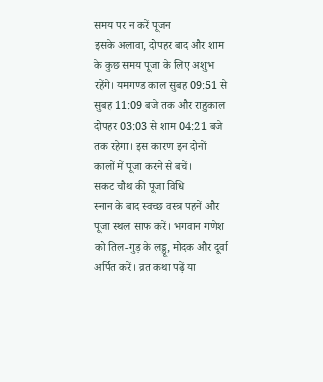समय पर न करें पूजन
इसके अलावा, दोपहर बाद और शाम के कुछ समय पूजा के लिए अशुभ रहेंगे। यमगण्ड काल सुबह 09:51 से सुबह 11:09 बजे तक और राहुकाल दोपहर 03:03 से शाम 04:21 बजे तक रहेगा। इस कारण इन दोनों कालों में पूजा करने से बचें।
सकट चौथ की पूजा विधि
स्नान के बाद स्वच्छ वस्त्र पहनें और पूजा स्थल साफ करें। भगवान गणेश को तिल-गुड़ के लड्डू, मोदक और दूर्वा अर्पित करें। व्रत कथा पढ़ें या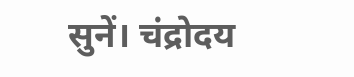सुनें। चंद्रोदय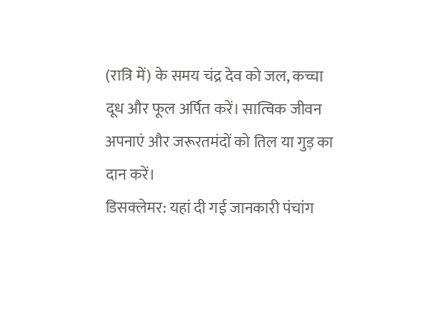(रात्रि में) के समय चंद्र देव को जल, कच्चा दूध और फूल अर्पित करें। सात्विक जीवन अपनाएं और जरूरतमंदों को तिल या गुड़ का दान करें।
डिसक्लेमर: यहां दी गई जानकारी पंचांग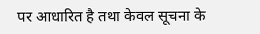पर आधारित है तथा केवल सूचना के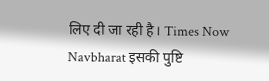लिए दी जा रही है। Times Now Navbharat इसकी पुष्टि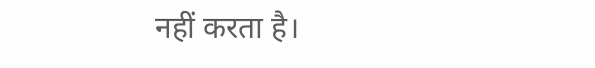नहीं करता है।